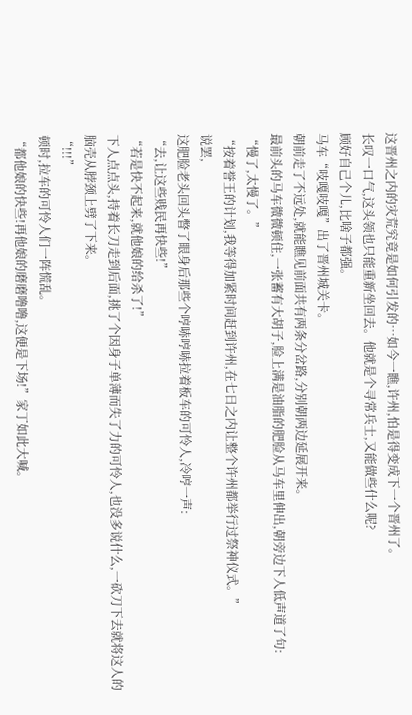这晋州之内的灾荒究竟是如何引发的…如今一瞧,许州,怕是得变成下一个晋州了。
长叹一口气,这头领也只能重新坐回去。他就是个寻常兵士,又能做些什么呢?
顾好自己个儿,比啥子都强。
马车“吱嘎吱嘎”出了晋州城关卡。
朝前走了不远处,就能瞧见前面共有两条分岔路,分别朝两边延展开来。
最前头的马车微微顿住,一张蓄有大胡子,脸上满是油脂的肥脸从马车里伸出,朝旁边下人低声道了句:
“慢了,太慢了。”
“按着誉王的计划,我等得加紧时间赶到许州,在七日之内让整个许州都举行过祭神仪式。”
说罢,
这肥脸老头回头瞥了眼身后那些个哼哧哼哧拉着板车的可怜人,冷哼一声:
“去,让这些贱民再快些!”
“若是快不起来,就他娘的给杀了!”
下人点点头,持着长刀走到后面,挑了个因身子单薄而失了力的可怜人,也没多说什么,一砍刀下去就将这人的脑壳从脖颈上劈了下来。
“!!!”
顿时,拉车的可怜人们一阵慌乱。
“都他娘的快些!再他娘的磨磨噜噜,这便是下场!”家丁如此大喊。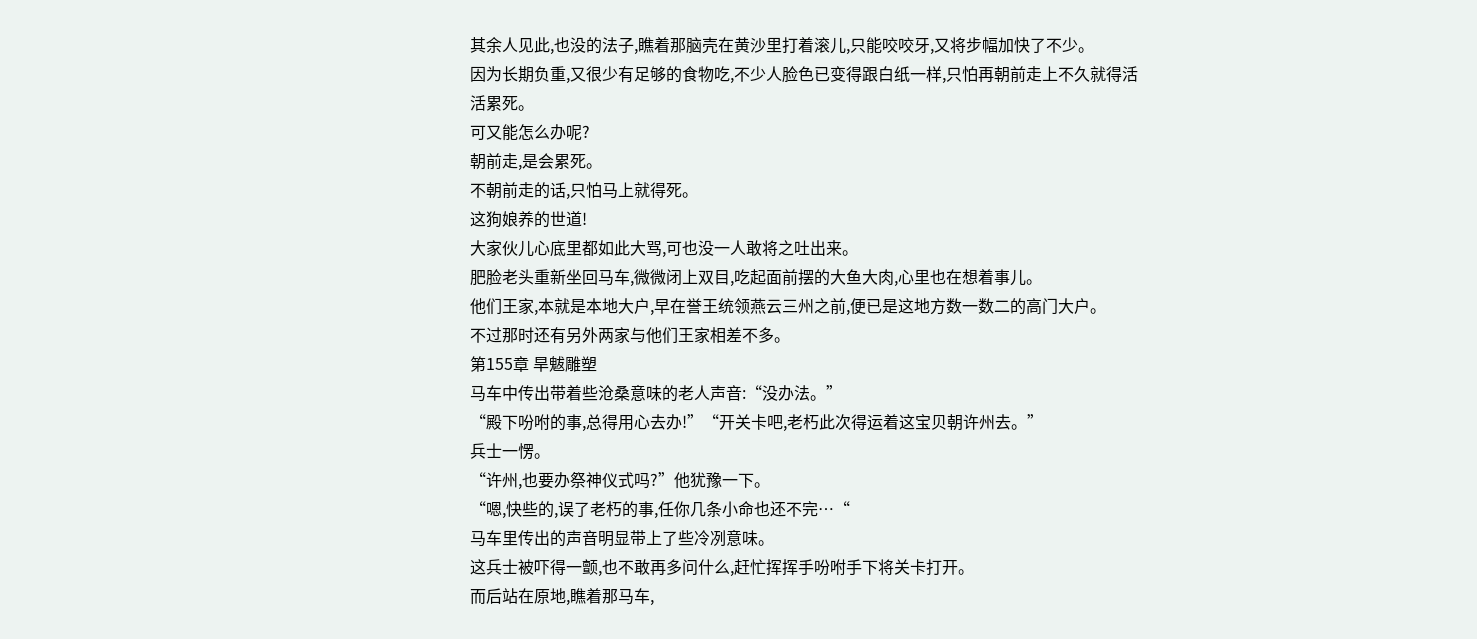其余人见此,也没的法子,瞧着那脑壳在黄沙里打着滚儿,只能咬咬牙,又将步幅加快了不少。
因为长期负重,又很少有足够的食物吃,不少人脸色已变得跟白纸一样,只怕再朝前走上不久就得活活累死。
可又能怎么办呢?
朝前走,是会累死。
不朝前走的话,只怕马上就得死。
这狗娘养的世道!
大家伙儿心底里都如此大骂,可也没一人敢将之吐出来。
肥脸老头重新坐回马车,微微闭上双目,吃起面前摆的大鱼大肉,心里也在想着事儿。
他们王家,本就是本地大户,早在誉王统领燕云三州之前,便已是这地方数一数二的高门大户。
不过那时还有另外两家与他们王家相差不多。
第155章 旱魃雕塑
马车中传出带着些沧桑意味的老人声音:“没办法。”
“殿下吩咐的事,总得用心去办!”“开关卡吧,老朽此次得运着这宝贝朝许州去。”
兵士一愣。
“许州,也要办祭神仪式吗?”他犹豫一下。
“嗯,快些的,误了老朽的事,任你几条小命也还不完…“
马车里传出的声音明显带上了些冷冽意味。
这兵士被吓得一颤,也不敢再多问什么,赶忙挥挥手吩咐手下将关卡打开。
而后站在原地,瞧着那马车,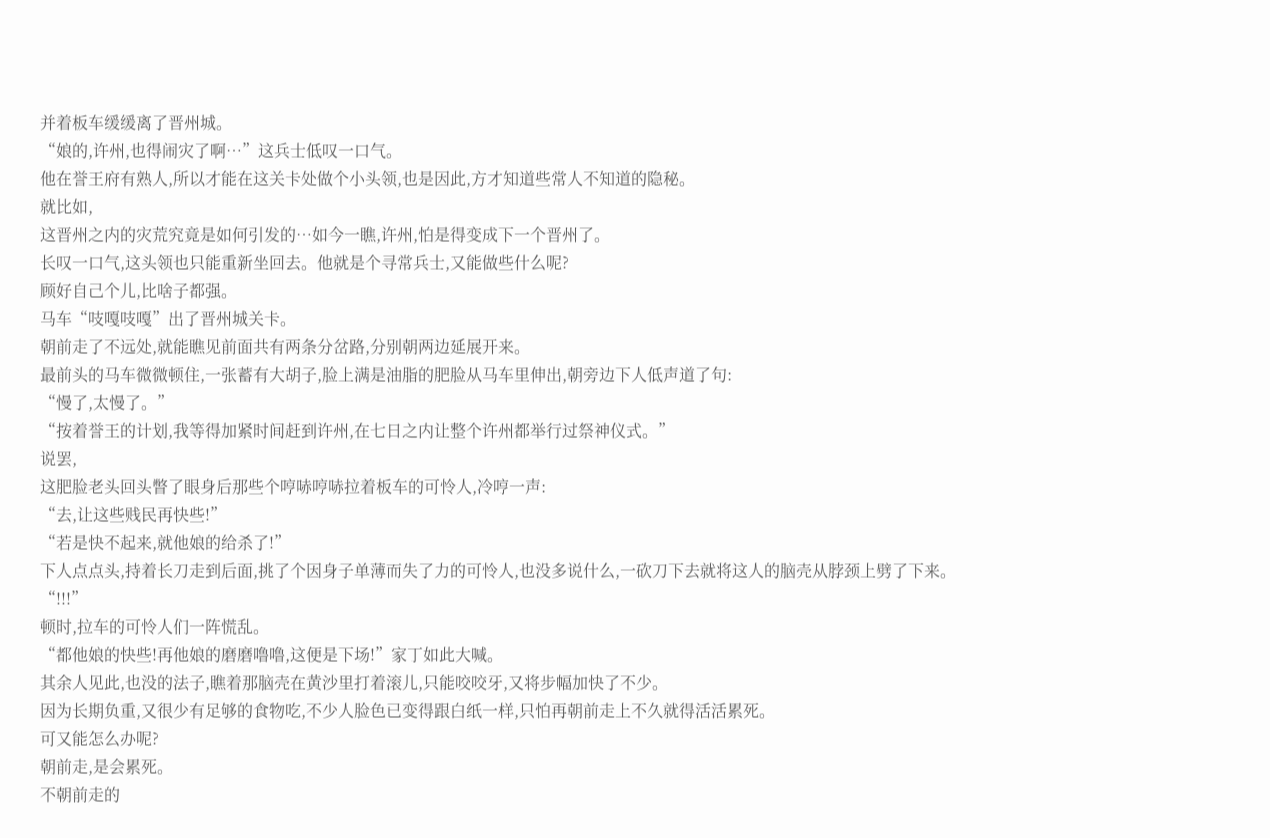并着板车缓缓离了晋州城。
“娘的,许州,也得闹灾了啊…”这兵士低叹一口气。
他在誉王府有熟人,所以才能在这关卡处做个小头领,也是因此,方才知道些常人不知道的隐秘。
就比如,
这晋州之内的灾荒究竟是如何引发的…如今一瞧,许州,怕是得变成下一个晋州了。
长叹一口气,这头领也只能重新坐回去。他就是个寻常兵士,又能做些什么呢?
顾好自己个儿,比啥子都强。
马车“吱嘎吱嘎”出了晋州城关卡。
朝前走了不远处,就能瞧见前面共有两条分岔路,分别朝两边延展开来。
最前头的马车微微顿住,一张蓄有大胡子,脸上满是油脂的肥脸从马车里伸出,朝旁边下人低声道了句:
“慢了,太慢了。”
“按着誉王的计划,我等得加紧时间赶到许州,在七日之内让整个许州都举行过祭神仪式。”
说罢,
这肥脸老头回头瞥了眼身后那些个哼哧哼哧拉着板车的可怜人,冷哼一声:
“去,让这些贱民再快些!”
“若是快不起来,就他娘的给杀了!”
下人点点头,持着长刀走到后面,挑了个因身子单薄而失了力的可怜人,也没多说什么,一砍刀下去就将这人的脑壳从脖颈上劈了下来。
“!!!”
顿时,拉车的可怜人们一阵慌乱。
“都他娘的快些!再他娘的磨磨噜噜,这便是下场!”家丁如此大喊。
其余人见此,也没的法子,瞧着那脑壳在黄沙里打着滚儿,只能咬咬牙,又将步幅加快了不少。
因为长期负重,又很少有足够的食物吃,不少人脸色已变得跟白纸一样,只怕再朝前走上不久就得活活累死。
可又能怎么办呢?
朝前走,是会累死。
不朝前走的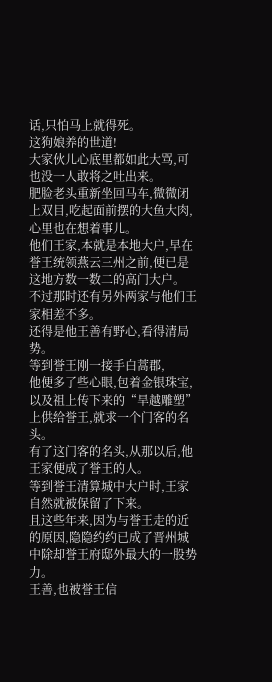话,只怕马上就得死。
这狗娘养的世道!
大家伙儿心底里都如此大骂,可也没一人敢将之吐出来。
肥脸老头重新坐回马车,微微闭上双目,吃起面前摆的大鱼大肉,心里也在想着事儿。
他们王家,本就是本地大户,早在誉王统领燕云三州之前,便已是这地方数一数二的高门大户。
不过那时还有另外两家与他们王家相差不多。
还得是他王善有野心,看得清局势。
等到誉王刚一接手白蒿郡,
他便多了些心眼,包着金银珠宝,
以及祖上传下来的“旱越雕塑”上供给誉王,就求一个门客的名头。
有了这门客的名头,从那以后,他王家便成了誉王的人。
等到誉王清算城中大户时,王家自然就被保留了下来。
且这些年来,因为与誉王走的近的原因,隐隐约约已成了晋州城中除却誉王府邸外最大的一股势力。
王善,也被誉王信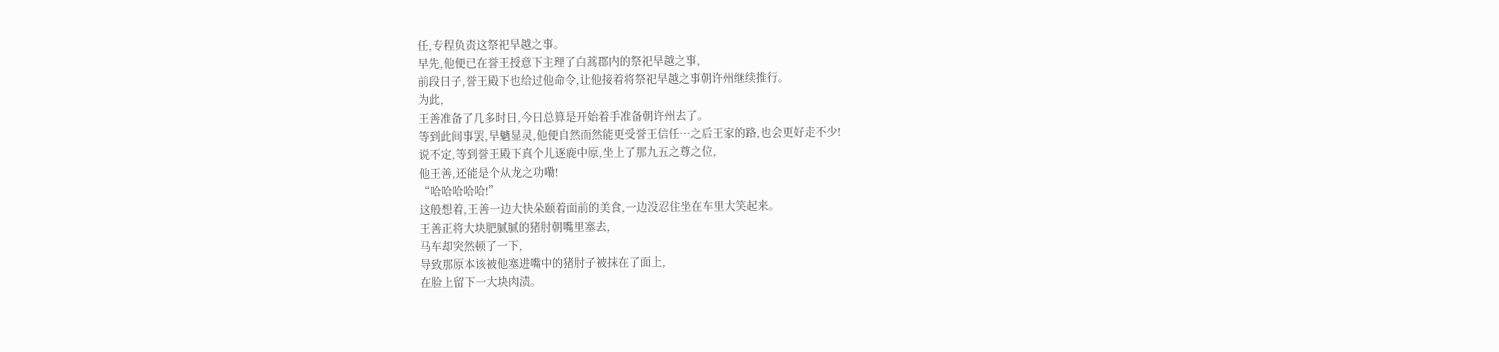任,专程负责这祭祀旱越之事。
早先,他便已在誉王授意下主理了白蒿郡内的祭祀旱越之事,
前段日子,誉王殿下也给过他命令,让他接着将祭祀旱越之事朝许州继续推行。
为此,
王善准备了几多时日,今日总算是开始着手准备朝许州去了。
等到此间事罢,旱魑显灵,他便自然而然能更受誉王信任…之后王家的路,也会更好走不少!
说不定,等到誉王殿下真个儿逐鹿中原,坐上了那九五之尊之位,
他王善,还能是个从龙之功嘞!
“哈哈哈哈哈!”
这般想着,王善一边大快朵颐着面前的美食,一边没忍住坐在车里大笑起来。
王善正将大块肥腻腻的猪肘朝嘴里塞去,
马车却突然顿了一下,
导致那原本该被他塞进嘴中的猪肘子被抹在了面上,
在脸上留下一大块肉渍。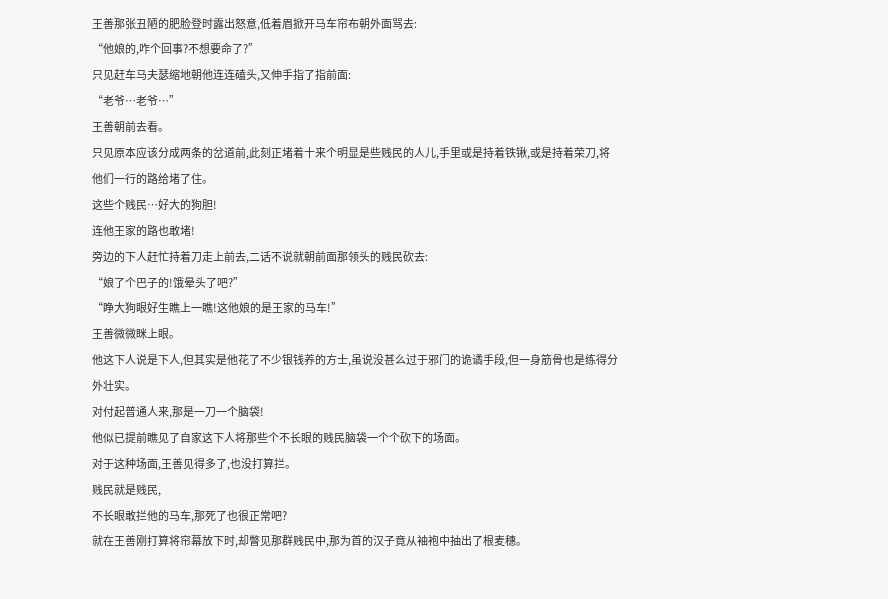王善那张丑陋的肥脸登时露出怒意,低着眉掀开马车帘布朝外面骂去:
“他娘的,咋个回事?不想要命了?”
只见赶车马夫瑟缩地朝他连连磕头,又伸手指了指前面:
“老爷…老爷…”
王善朝前去看。
只见原本应该分成两条的岔道前,此刻正堵着十来个明显是些贱民的人儿,手里或是持着铁锹,或是持着荣刀,将他们一行的路给堵了住。
这些个贱民…好大的狗胆!
连他王家的路也敢堵!
旁边的下人赶忙持着刀走上前去,二话不说就朝前面那领头的贱民砍去:
“娘了个巴子的!饿晕头了吧?”
“睁大狗眼好生瞧上一瞧!这他娘的是王家的马车!”
王善微微眯上眼。
他这下人说是下人,但其实是他花了不少银钱养的方士,虽说没甚么过于邪门的诡谲手段,但一身筋骨也是练得分外壮实。
对付起普通人来,那是一刀一个脑袋!
他似已提前瞧见了自家这下人将那些个不长眼的贱民脑袋一个个砍下的场面。
对于这种场面,王善见得多了,也没打算拦。
贱民就是贱民,
不长眼敢拦他的马车,那死了也很正常吧?
就在王善刚打算将帘幕放下时,却瞥见那群贱民中,那为首的汉子竟从袖袍中抽出了根麦穗。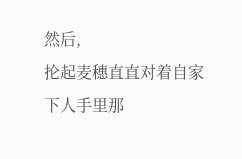然后,
抡起麦穗直直对着自家下人手里那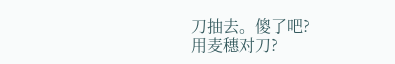刀抽去。傻了吧?
用麦穗对刀?